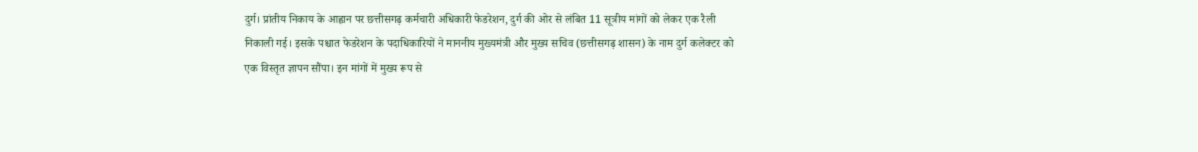दुर्ग। प्रांतीय निकाय के आह्वान पर छत्तीसगढ़ कर्मचारी अधिकारी फेडरेशन, दुर्ग की ओर से लंबित 11 सूत्रीय मांगों को लेकर एक रैली निकाली गई। इसके पश्चात फेडरेशन के पदाधिकारियों ने माननीय मुख्यमंत्री और मुख्य सचिव (छत्तीसगढ़ शासन) के नाम दुर्ग कलेक्टर को एक विस्तृत ज्ञापन सौंपा। इन मांगों में मुख्य रूप से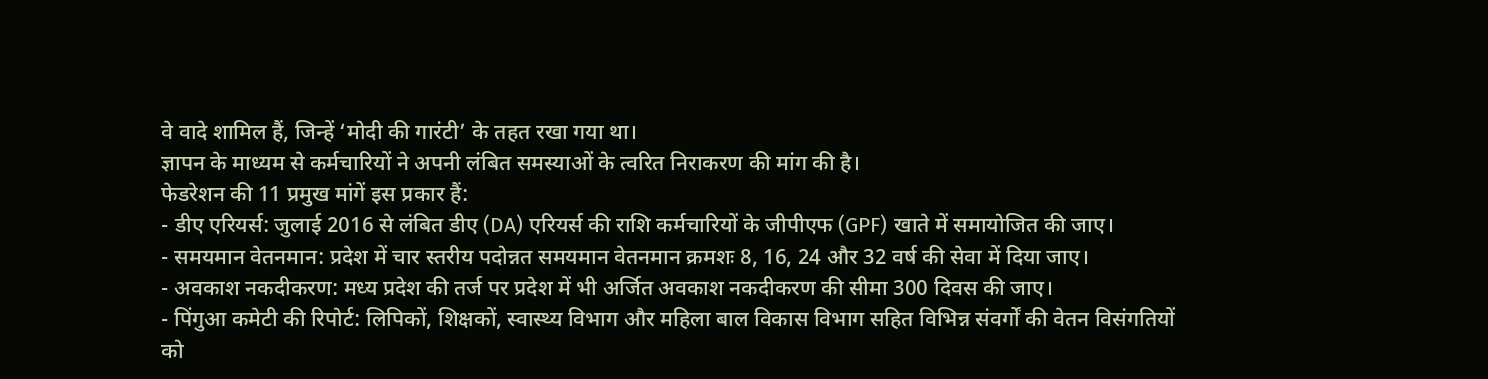वे वादे शामिल हैं, जिन्हें ‘मोदी की गारंटी’ के तहत रखा गया था।
ज्ञापन के माध्यम से कर्मचारियों ने अपनी लंबित समस्याओं के त्वरित निराकरण की मांग की है।
फेडरेशन की 11 प्रमुख मांगें इस प्रकार हैं:
- डीए एरियर्स: जुलाई 2016 से लंबित डीए (DA) एरियर्स की राशि कर्मचारियों के जीपीएफ (GPF) खाते में समायोजित की जाए।
- समयमान वेतनमान: प्रदेश में चार स्तरीय पदोन्नत समयमान वेतनमान क्रमशः 8, 16, 24 और 32 वर्ष की सेवा में दिया जाए।
- अवकाश नकदीकरण: मध्य प्रदेश की तर्ज पर प्रदेश में भी अर्जित अवकाश नकदीकरण की सीमा 300 दिवस की जाए।
- पिंगुआ कमेटी की रिपोर्ट: लिपिकों, शिक्षकों, स्वास्थ्य विभाग और महिला बाल विकास विभाग सहित विभिन्न संवर्गों की वेतन विसंगतियों को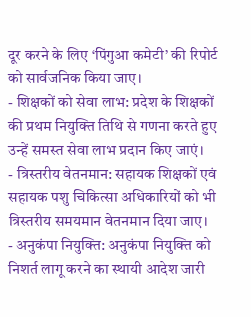दूर करने के लिए ‘पिंगुआ कमेटी’ की रिपोर्ट को सार्वजनिक किया जाए।
- शिक्षकों को सेवा लाभ: प्रदेश के शिक्षकों की प्रथम नियुक्ति तिथि से गणना करते हुए उन्हें समस्त सेवा लाभ प्रदान किए जाएं।
- त्रिस्तरीय वेतनमान: सहायक शिक्षकों एवं सहायक पशु चिकित्सा अधिकारियों को भी त्रिस्तरीय समयमान वेतनमान दिया जाए।
- अनुकंपा नियुक्ति: अनुकंपा नियुक्ति को निशर्त लागू करने का स्थायी आदेश जारी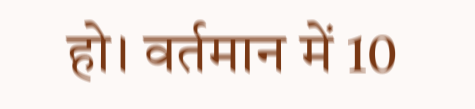हो। वर्तमान में 10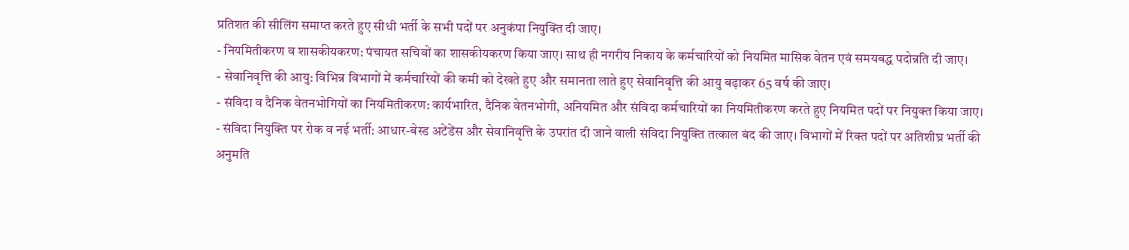प्रतिशत की सीलिंग समाप्त करते हुए सीधी भर्ती के सभी पदों पर अनुकंपा नियुक्ति दी जाए।
- नियमितीकरण व शासकीयकरण: पंचायत सचिवों का शासकीयकरण किया जाए। साथ ही नगरीय निकाय के कर्मचारियों को नियमित मासिक वेतन एवं समयबद्ध पदोन्नति दी जाए।
- सेवानिवृत्ति की आयु: विभिन्न विभागों में कर्मचारियों की कमी को देखते हुए और समानता लाते हुए सेवानिवृत्ति की आयु बढ़ाकर 65 वर्ष की जाए।
- संविदा व दैनिक वेतनभोगियों का नियमितीकरण: कार्यभारित, दैनिक वेतनभोगी, अनियमित और संविदा कर्मचारियों का नियमितीकरण करते हुए नियमित पदों पर नियुक्त किया जाए।
- संविदा नियुक्ति पर रोक व नई भर्ती: आधार-बेस्ड अटेंडेंस और सेवानिवृत्ति के उपरांत दी जाने वाली संविदा नियुक्ति तत्काल बंद की जाए। विभागों में रिक्त पदों पर अतिशीघ्र भर्ती की अनुमति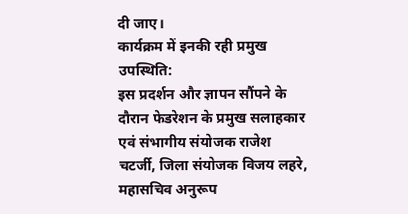दी जाए।
कार्यक्रम में इनकी रही प्रमुख उपस्थिति:
इस प्रदर्शन और ज्ञापन सौंपने के दौरान फेडरेशन के प्रमुख सलाहकार एवं संभागीय संयोजक राजेश चटर्जी, जिला संयोजक विजय लहरे, महासचिव अनुरूप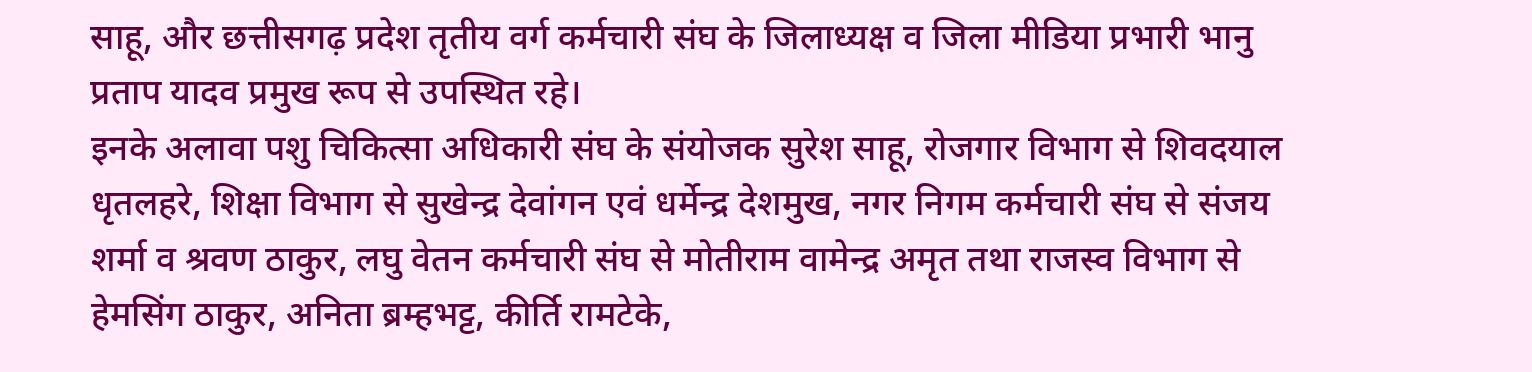साहू, और छत्तीसगढ़ प्रदेश तृतीय वर्ग कर्मचारी संघ के जिलाध्यक्ष व जिला मीडिया प्रभारी भानु प्रताप यादव प्रमुख रूप से उपस्थित रहे।
इनके अलावा पशु चिकित्सा अधिकारी संघ के संयोजक सुरेश साहू, रोजगार विभाग से शिवदयाल धृतलहरे, शिक्षा विभाग से सुखेन्द्र देवांगन एवं धर्मेन्द्र देशमुख, नगर निगम कर्मचारी संघ से संजय शर्मा व श्रवण ठाकुर, लघु वेतन कर्मचारी संघ से मोतीराम वामेन्द्र अमृत तथा राजस्व विभाग से हेमसिंग ठाकुर, अनिता ब्रम्हभट्ट, कीर्ति रामटेके,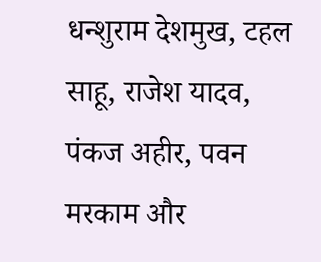धन्शुराम देशमुख, टहल साहू, राजेश यादव, पंकज अहीर, पवन मरकाम और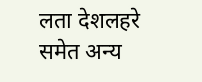लता देशलहरे समेत अन्य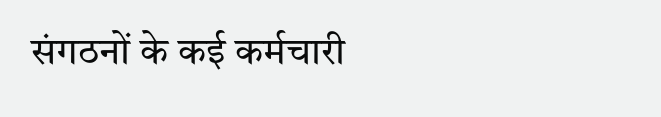संगठनों के कई कर्मचारी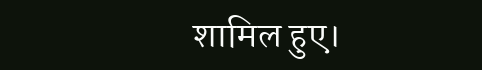शामिल हुए।